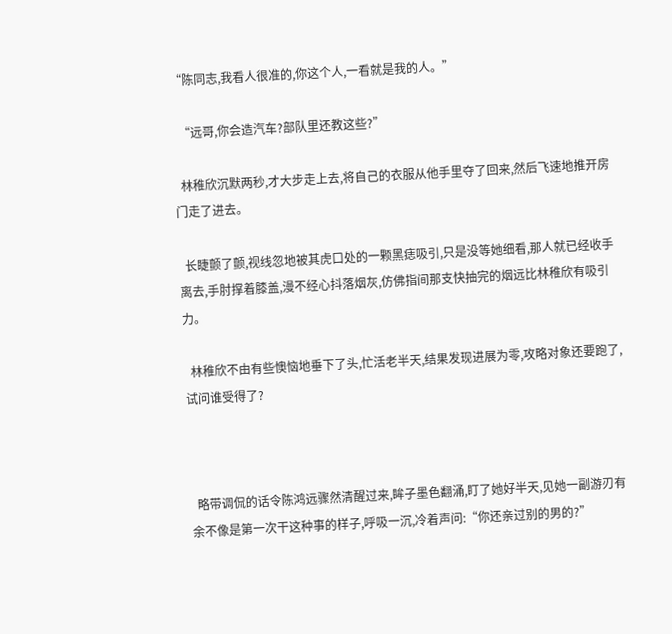“陈同志,我看人很准的,你这个人,一看就是我的人。”

  “远哥,你会造汽车?部队里还教这些?”

  林稚欣沉默两秒,才大步走上去,将自己的衣服从他手里夺了回来,然后飞速地推开房门走了进去。

  长睫颤了颤,视线忽地被其虎口处的一颗黑痣吸引,只是没等她细看,那人就已经收手离去,手肘撑着膝盖,漫不经心抖落烟灰,仿佛指间那支快抽完的烟远比林稚欣有吸引力。

  林稚欣不由有些懊恼地垂下了头,忙活老半天,结果发现进展为零,攻略对象还要跑了,试问谁受得了?



  略带调侃的话令陈鸿远骤然清醒过来,眸子墨色翻涌,盯了她好半天,见她一副游刃有余不像是第一次干这种事的样子,呼吸一沉,冷着声问:“你还亲过别的男的?”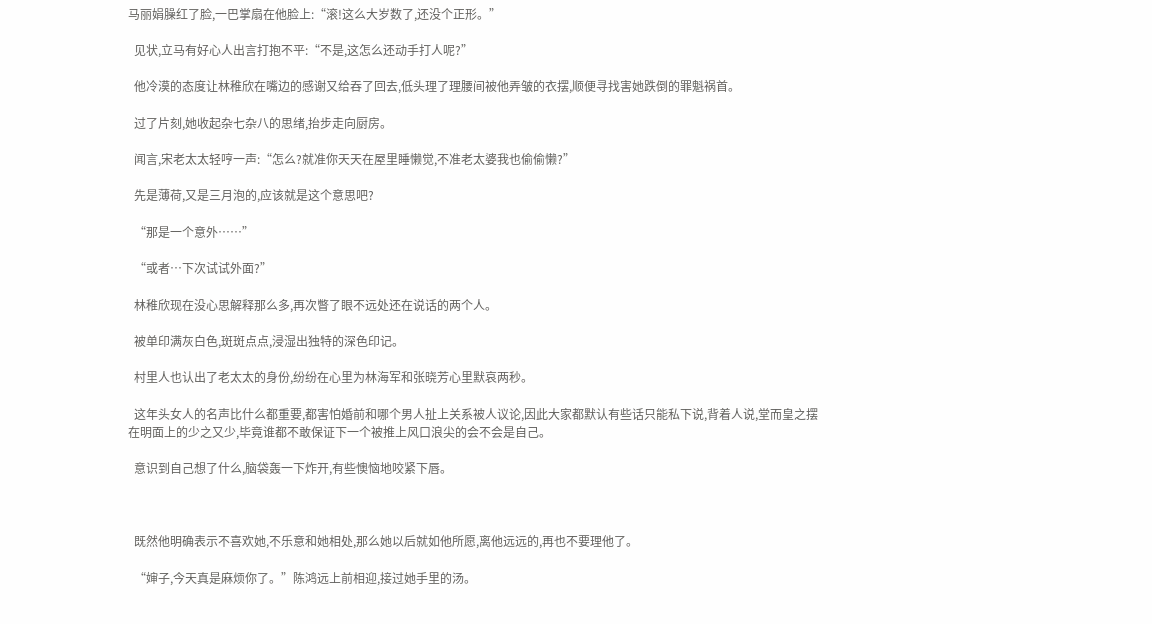马丽娟臊红了脸,一巴掌扇在他脸上:“滚!这么大岁数了,还没个正形。”

  见状,立马有好心人出言打抱不平:“不是,这怎么还动手打人呢?”

  他冷漠的态度让林稚欣在嘴边的感谢又给吞了回去,低头理了理腰间被他弄皱的衣摆,顺便寻找害她跌倒的罪魁祸首。

  过了片刻,她收起杂七杂八的思绪,抬步走向厨房。

  闻言,宋老太太轻哼一声:“怎么?就准你天天在屋里睡懒觉,不准老太婆我也偷偷懒?”

  先是薄荷,又是三月泡的,应该就是这个意思吧?

  “那是一个意外……”

  “或者…下次试试外面?”

  林稚欣现在没心思解释那么多,再次瞥了眼不远处还在说话的两个人。

  被单印满灰白色,斑斑点点,浸湿出独特的深色印记。

  村里人也认出了老太太的身份,纷纷在心里为林海军和张晓芳心里默哀两秒。

  这年头女人的名声比什么都重要,都害怕婚前和哪个男人扯上关系被人议论,因此大家都默认有些话只能私下说,背着人说,堂而皇之摆在明面上的少之又少,毕竟谁都不敢保证下一个被推上风口浪尖的会不会是自己。

  意识到自己想了什么,脑袋轰一下炸开,有些懊恼地咬紧下唇。



  既然他明确表示不喜欢她,不乐意和她相处,那么她以后就如他所愿,离他远远的,再也不要理他了。

  “婶子,今天真是麻烦你了。”陈鸿远上前相迎,接过她手里的汤。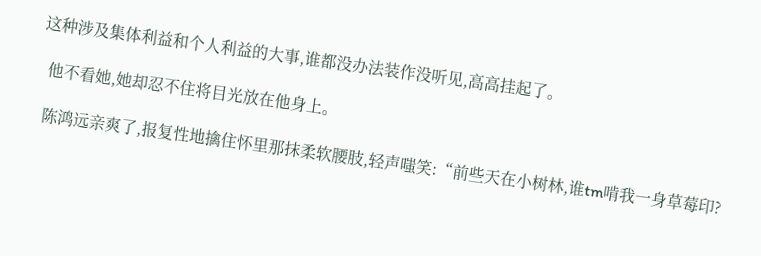这种涉及集体利益和个人利益的大事,谁都没办法装作没听见,高高挂起了。

  他不看她,她却忍不住将目光放在他身上。

  陈鸿远亲爽了,报复性地擒住怀里那抹柔软腰肢,轻声嗤笑:“前些天在小树林,谁tm啃我一身草莓印?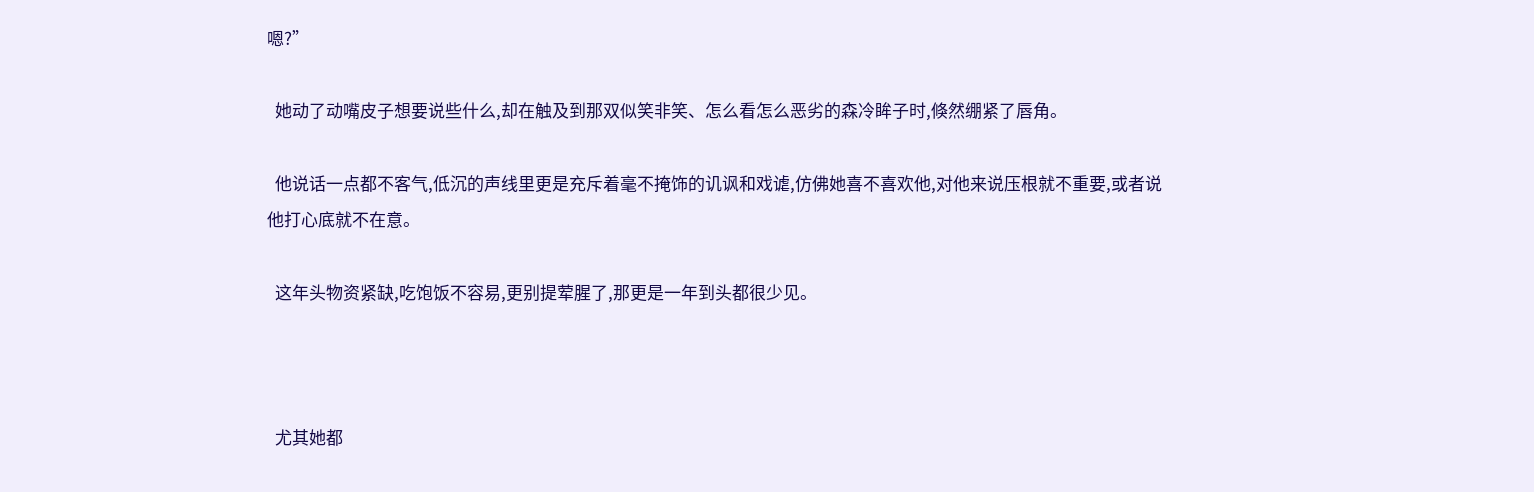嗯?”

  她动了动嘴皮子想要说些什么,却在触及到那双似笑非笑、怎么看怎么恶劣的森冷眸子时,倏然绷紧了唇角。

  他说话一点都不客气,低沉的声线里更是充斥着毫不掩饰的讥讽和戏谑,仿佛她喜不喜欢他,对他来说压根就不重要,或者说他打心底就不在意。

  这年头物资紧缺,吃饱饭不容易,更别提荤腥了,那更是一年到头都很少见。



  尤其她都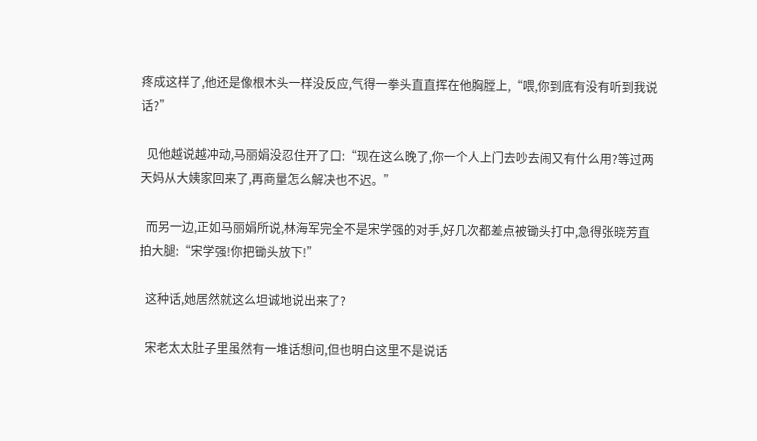疼成这样了,他还是像根木头一样没反应,气得一拳头直直挥在他胸膛上,“喂,你到底有没有听到我说话?”

  见他越说越冲动,马丽娟没忍住开了口:“现在这么晚了,你一个人上门去吵去闹又有什么用?等过两天妈从大姨家回来了,再商量怎么解决也不迟。”

  而另一边,正如马丽娟所说,林海军完全不是宋学强的对手,好几次都差点被锄头打中,急得张晓芳直拍大腿:“宋学强!你把锄头放下!”

  这种话,她居然就这么坦诚地说出来了?

  宋老太太肚子里虽然有一堆话想问,但也明白这里不是说话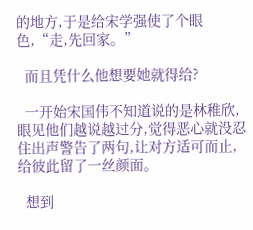的地方,于是给宋学强使了个眼色,“走,先回家。”

  而且凭什么他想要她就得给?

  一开始宋国伟不知道说的是林稚欣,眼见他们越说越过分,觉得恶心就没忍住出声警告了两句,让对方适可而止,给彼此留了一丝颜面。

  想到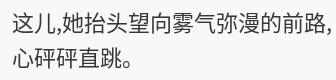这儿,她抬头望向雾气弥漫的前路,心砰砰直跳。